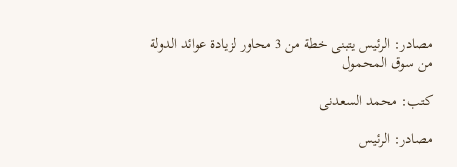مصادر: الرئيس يتبنى خطة من 3 محاور لزيادة عوائد الدولة من سوق المحمول

كتب: محمد السعدنى

مصادر: الرئيس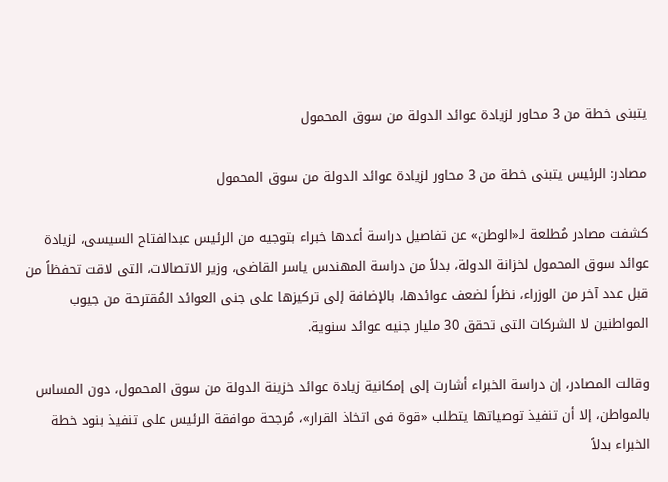يتبنى خطة من 3 محاور لزيادة عوائد الدولة من سوق المحمول

مصادر: الرئيس يتبنى خطة من 3 محاور لزيادة عوائد الدولة من سوق المحمول

كشفت مصادر مُطلعة لـ«الوطن» عن تفاصيل دراسة أعدها خبراء بتوجيه من الرئيس عبدالفتاح السيسى، لزيادة عوائد سوق المحمول لخزانة الدولة، بدلاً من دراسة المهندس ياسر القاضى، وزير الاتصالات، التى لاقت تحفظاً من قبل عدد آخر من الوزراء، نظراً لضعف عوائدها، بالإضافة إلى تركيزها على جنى العوائد المُقترحة من جيوب المواطنين لا الشركات التى تحقق 30 مليار جنيه عوائد سنوية.

وقالت المصادر، إن دراسة الخبراء أشارت إلى إمكانية زيادة عوائد خزينة الدولة من سوق المحمول، دون المساس بالمواطن، إلا أن تنفيذ توصياتها يتطلب «قوة فى اتخاذ القرار»، مُرجحة موافقة الرئيس على تنفيذ بنود خطة الخبراء بدلاً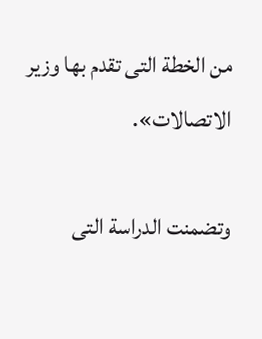من الخطة التى تقدم بها وزير الاتصالات».

وتضمنت الدراسة التى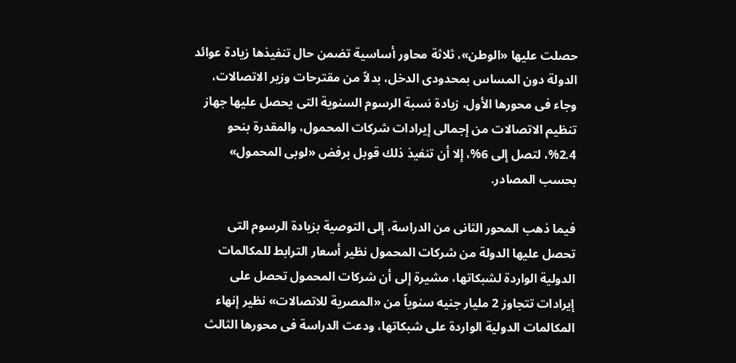حصلت عليها «الوطن»، ثلاثة محاور أساسية تضمن حال تنفيذها زيادة عوائد الدولة دون المساس بمحدودى الدخل، بدلاً من مقترحات وزير الاتصالات، وجاء فى محورها الأول، زيادة نسبة الرسوم السنوية التى يحصل عليها جهاز تنظيم الاتصالات من إجمالى إيرادات شركات المحمول، والمقدرة بنحو 2.4%، لتصل إلى 6%، إلا أن تنفيذ ذلك قوبل برفض «لوبى المحمول» بحسب المصادر.

فيما ذهب المحور الثانى من الدراسة، إلى التوصية بزيادة الرسوم التى تحصل عليها الدولة من شركات المحمول نظير أسعار الترابط للمكالمات الدولية الواردة لشبكاتها، مشيرة إلى أن شركات المحمول تحصل على إيرادات تتجاوز 2 مليار جنيه سنوياً من «المصرية للاتصالات» نظير إنهاء المكالمات الدولية الواردة على شبكاتها، ودعت الدراسة فى محورها الثالث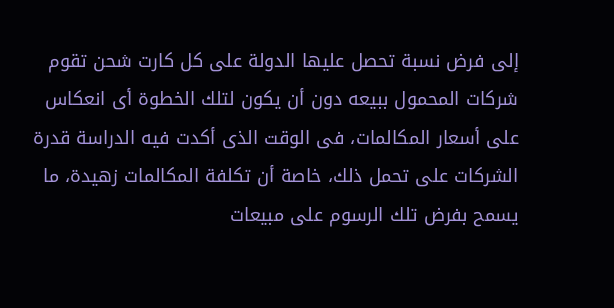إلى فرض نسبة تحصل عليها الدولة على كل كارت شحن تقوم شركات المحمول ببيعه دون أن يكون لتلك الخطوة أى انعكاس على أسعار المكالمات، فى الوقت الذى أكدت فيه الدراسة قدرة الشركات على تحمل ذلك، خاصة أن تكلفة المكالمات زهيدة، ما يسمح بفرض تلك الرسوم على مبيعات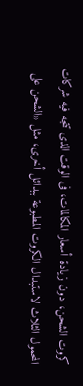كروت الشحن، دون زيادة أسعار المكالمات، فى الوقت الذى تتجه فيه شركات المحمول الثلاث لاستبدال الكروت المطبوعة ببدائل أخرى، مثل «الشحن على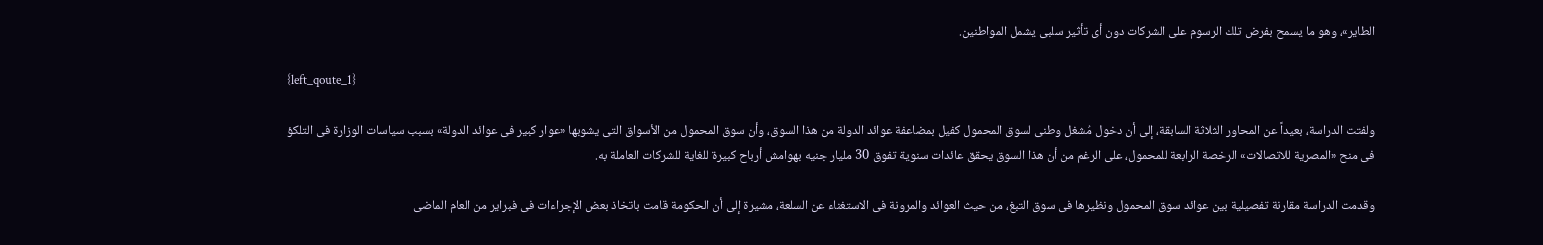الطاير»، وهو ما يسمح بفرض تلك الرسوم على الشركات دون أى تأثير سلبى يشمل المواطنين.

{left_qoute_1}

ولفتت الدراسة، بعيداً عن المحاور الثلاثة السابقة، إلى أن دخول مُشغل وطنى لسوق المحمول كفيل بمضاعفة عوائد الدولة من هذا السوق، وأن سوق المحمول من الأسواق التى يشوبها «عوار كبير فى عوائد الدولة» بسبب سياسات الوزارة فى التلكؤ فى منح «المصرية للاتصالات» الرخصة الرابعة للمحمول، على الرغم من أن هذا السوق يحقق عائدات سنوية تفوق 30 مليار جنيه بهوامش أرباح كبيرة للغاية للشركات العاملة به.

وقدمت الدراسة مقارنة تفصيلية بين عوائد سوق المحمول ونظيرها فى سوق التبغ، من حيث العوائد والمرونة فى الاستغناء عن السلعة، مشيرة إلى أن الحكومة قامت باتخاذ بعض الإجراءات فى فبراير من العام الماضى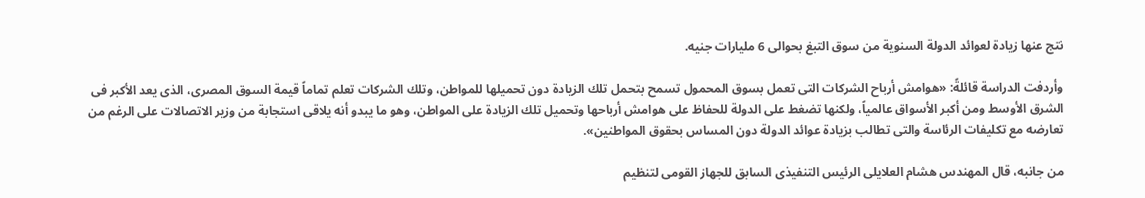نتج عنها زيادة لعوائد الدولة السنوية من سوق التبغ بحوالى 6 مليارات جنيه.

وأردفت الدراسة قائلةً: «هوامش أرباح الشركات التى تعمل بسوق المحمول تسمح بتحمل تلك الزيادة دون تحميلها للمواطن، وتلك الشركات تعلم تماماً قيمة السوق المصرى، الذى يعد الأكبر فى الشرق الأوسط ومن أكبر الأسواق عالمياً، ولكنها تضغط على الدولة للحفاظ على هوامش أرباحها وتحميل تلك الزيادة على المواطن، وهو ما يبدو أنه يلاقى استجابة من وزير الاتصالات على الرغم من تعارضه مع تكليفات الرئاسة والتى تطالب بزيادة عوائد الدولة دون المساس بحقوق المواطنين».

من جانبه، قال المهندس هشام العلايلى الرئيس التنفيذى السابق للجهاز القومى لتنظيم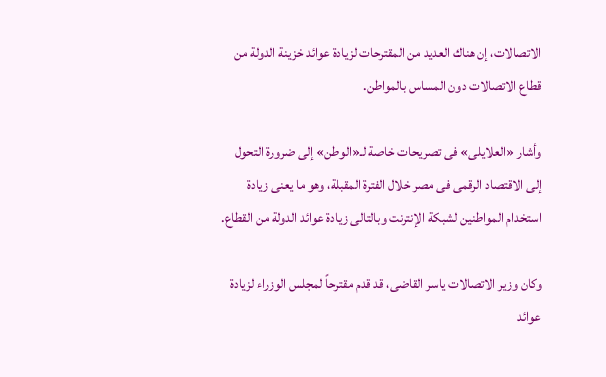الاتصالات، إن هناك العديد من المقترحات لزيادة عوائد خزينة الدولة من قطاع الاتصالات دون المساس بالمواطن.

وأشار «العلايلى» فى تصريحات خاصة لـ«الوطن» إلى ضرورة التحول إلى الاقتصاد الرقمى فى مصر خلال الفترة المقبلة، وهو ما يعنى زيادة استخدام المواطنين لشبكة الإنترنت وبالتالى زيادة عوائد الدولة من القطاع.

وكان وزير الاتصالات ياسر القاضى، قد قدم مقترحاً لمجلس الوزراء لزيادة عوائد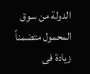الدولة من سوق المحمول متضمناً زيادة فى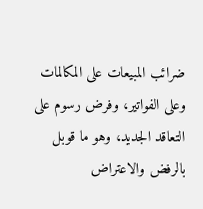ضرائب المبيعات على المكالمات وعلى الفواتير، وفرض رسوم على التعاقد الجديد، وهو ما قوبل بالرفض والاعتراض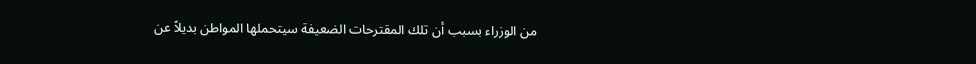من الوزراء بسبب أن تلك المقترحات الضعيفة سيتحملها المواطن بديلاً عن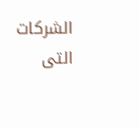الشركات التى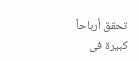تحقق أرباحاً كبيرة فى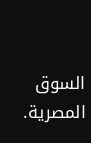السوق المصرية.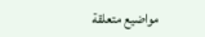مواضيع متعلقة